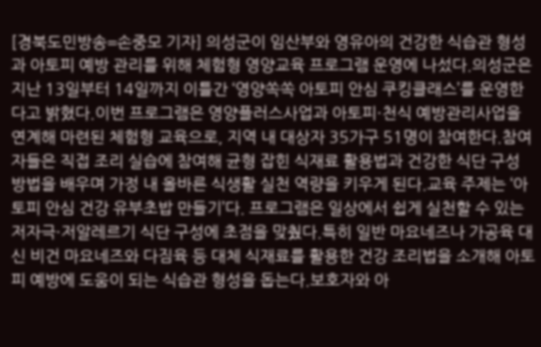[경북도민방송=손중모 기자] 의성군이 임산부와 영유아의 건강한 식습관 형성과 아토피 예방 관리를 위해 체험형 영양교육 프로그램 운영에 나섰다.의성군은 지난 13일부터 14일까지 이틀간 ‘영양쏙쏙 아토피 안심 쿠킹클래스’를 운영한다고 밝혔다.이번 프로그램은 영양플러스사업과 아토피·천식 예방관리사업을 연계해 마련된 체험형 교육으로, 지역 내 대상자 35가구 51명이 참여한다.참여자들은 직접 조리 실습에 참여해 균형 잡힌 식재료 활용법과 건강한 식단 구성 방법을 배우며 가정 내 올바른 식생활 실천 역량을 키우게 된다.교육 주제는 ‘아토피 안심 건강 유부초밥 만들기’다. 프로그램은 일상에서 쉽게 실천할 수 있는 저자극·저알레르기 식단 구성에 초점을 맞췄다.특히 일반 마요네즈나 가공육 대신 비건 마요네즈와 다짐육 등 대체 식재료를 활용한 건강 조리법을 소개해 아토피 예방에 도움이 되는 식습관 형성을 돕는다.보호자와 아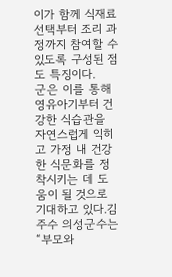이가 함께 식재료 선택부터 조리 과정까지 참여할 수 있도록 구성된 점도 특징이다.
군은 이를 통해 영유아기부터 건강한 식습관을 자연스럽게 익히고 가정 내 건강한 식문화를 정착시키는 데 도움이 될 것으로 기대하고 있다.김주수 의성군수는 “부모와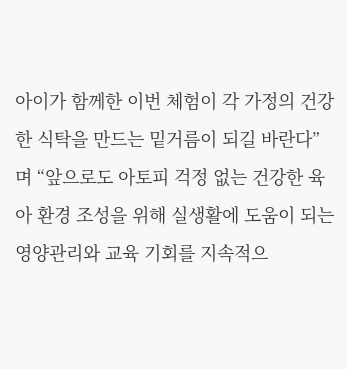아이가 함께한 이번 체험이 각 가정의 건강한 식탁을 만드는 밑거름이 되길 바란다”며 “앞으로도 아토피 걱정 없는 건강한 육아 환경 조성을 위해 실생활에 도움이 되는 영양관리와 교육 기회를 지속적으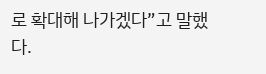로 확대해 나가겠다”고 말했다.